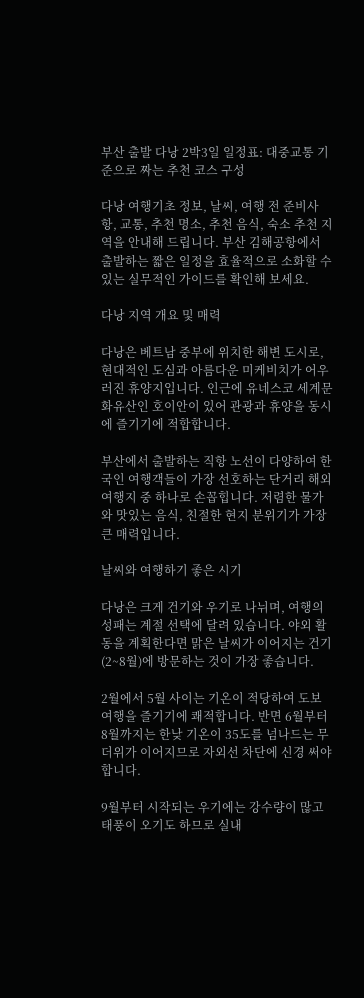부산 출발 다낭 2박3일 일정표: 대중교통 기준으로 짜는 추천 코스 구성

다낭 여행기초 정보, 날씨, 여행 전 준비사항, 교통, 추천 명소, 추천 음식, 숙소 추천 지역을 안내해 드립니다. 부산 김해공항에서 출발하는 짧은 일정을 효율적으로 소화할 수 있는 실무적인 가이드를 확인해 보세요.

다낭 지역 개요 및 매력

다낭은 베트남 중부에 위치한 해변 도시로, 현대적인 도심과 아름다운 미케비치가 어우러진 휴양지입니다. 인근에 유네스코 세계문화유산인 호이안이 있어 관광과 휴양을 동시에 즐기기에 적합합니다.

부산에서 출발하는 직항 노선이 다양하여 한국인 여행객들이 가장 선호하는 단거리 해외 여행지 중 하나로 손꼽힙니다. 저렴한 물가와 맛있는 음식, 친절한 현지 분위기가 가장 큰 매력입니다.

날씨와 여행하기 좋은 시기

다낭은 크게 건기와 우기로 나뉘며, 여행의 성패는 계절 선택에 달려 있습니다. 야외 활동을 계획한다면 맑은 날씨가 이어지는 건기(2~8월)에 방문하는 것이 가장 좋습니다.

2월에서 5월 사이는 기온이 적당하여 도보 여행을 즐기기에 쾌적합니다. 반면 6월부터 8월까지는 한낮 기온이 35도를 넘나드는 무더위가 이어지므로 자외선 차단에 신경 써야 합니다.

9월부터 시작되는 우기에는 강수량이 많고 태풍이 오기도 하므로 실내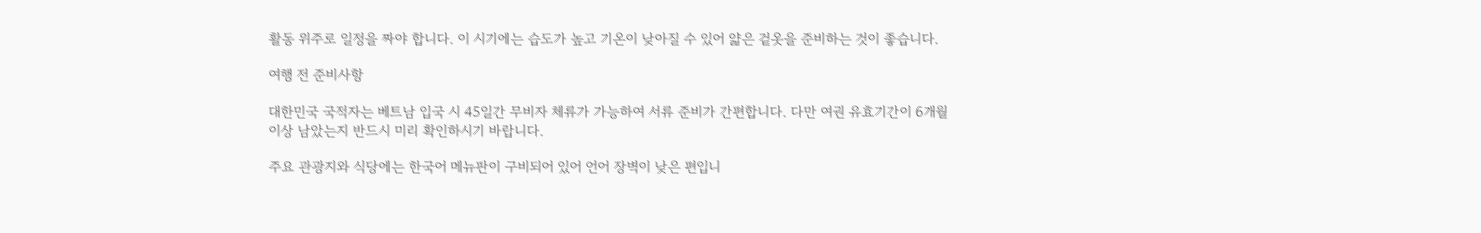활동 위주로 일정을 짜야 합니다. 이 시기에는 습도가 높고 기온이 낮아질 수 있어 얇은 겉옷을 준비하는 것이 좋습니다.

여행 전 준비사항

대한민국 국적자는 베트남 입국 시 45일간 무비자 체류가 가능하여 서류 준비가 간편합니다. 다만 여권 유효기간이 6개월 이상 남았는지 반드시 미리 확인하시기 바랍니다.

주요 관광지와 식당에는 한국어 메뉴판이 구비되어 있어 언어 장벽이 낮은 편입니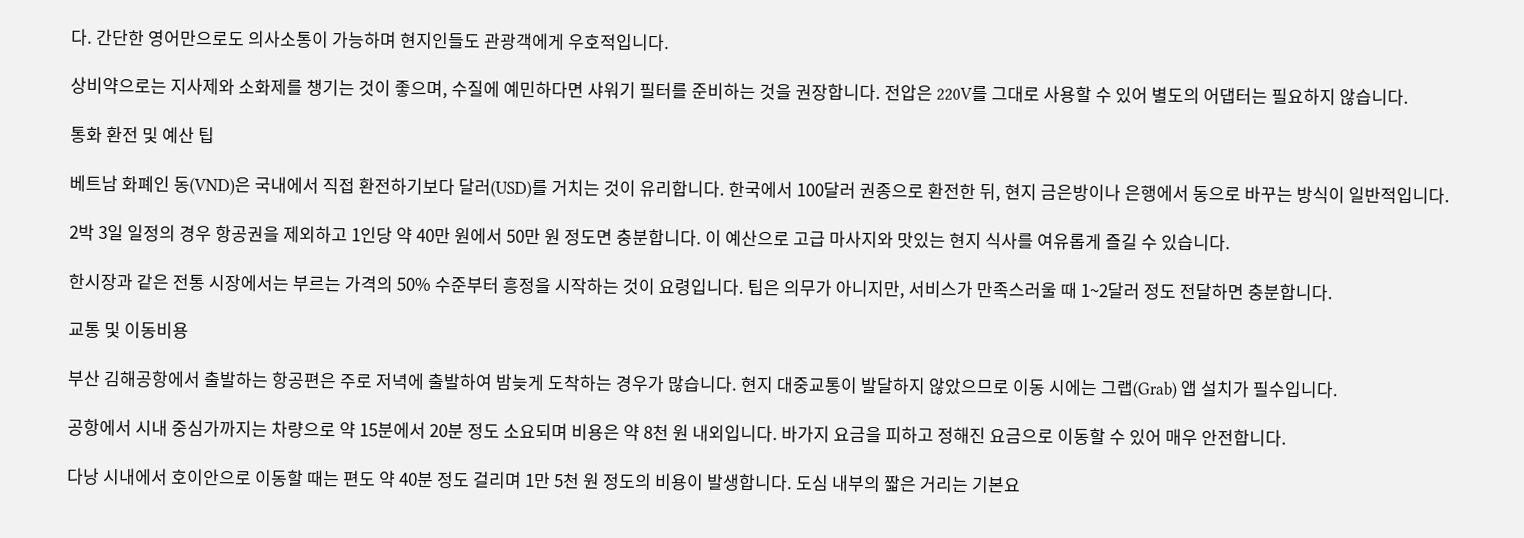다. 간단한 영어만으로도 의사소통이 가능하며 현지인들도 관광객에게 우호적입니다.

상비약으로는 지사제와 소화제를 챙기는 것이 좋으며, 수질에 예민하다면 샤워기 필터를 준비하는 것을 권장합니다. 전압은 220V를 그대로 사용할 수 있어 별도의 어댑터는 필요하지 않습니다.

통화 환전 및 예산 팁

베트남 화폐인 동(VND)은 국내에서 직접 환전하기보다 달러(USD)를 거치는 것이 유리합니다. 한국에서 100달러 권종으로 환전한 뒤, 현지 금은방이나 은행에서 동으로 바꾸는 방식이 일반적입니다.

2박 3일 일정의 경우 항공권을 제외하고 1인당 약 40만 원에서 50만 원 정도면 충분합니다. 이 예산으로 고급 마사지와 맛있는 현지 식사를 여유롭게 즐길 수 있습니다.

한시장과 같은 전통 시장에서는 부르는 가격의 50% 수준부터 흥정을 시작하는 것이 요령입니다. 팁은 의무가 아니지만, 서비스가 만족스러울 때 1~2달러 정도 전달하면 충분합니다.

교통 및 이동비용

부산 김해공항에서 출발하는 항공편은 주로 저녁에 출발하여 밤늦게 도착하는 경우가 많습니다. 현지 대중교통이 발달하지 않았으므로 이동 시에는 그랩(Grab) 앱 설치가 필수입니다.

공항에서 시내 중심가까지는 차량으로 약 15분에서 20분 정도 소요되며 비용은 약 8천 원 내외입니다. 바가지 요금을 피하고 정해진 요금으로 이동할 수 있어 매우 안전합니다.

다낭 시내에서 호이안으로 이동할 때는 편도 약 40분 정도 걸리며 1만 5천 원 정도의 비용이 발생합니다. 도심 내부의 짧은 거리는 기본요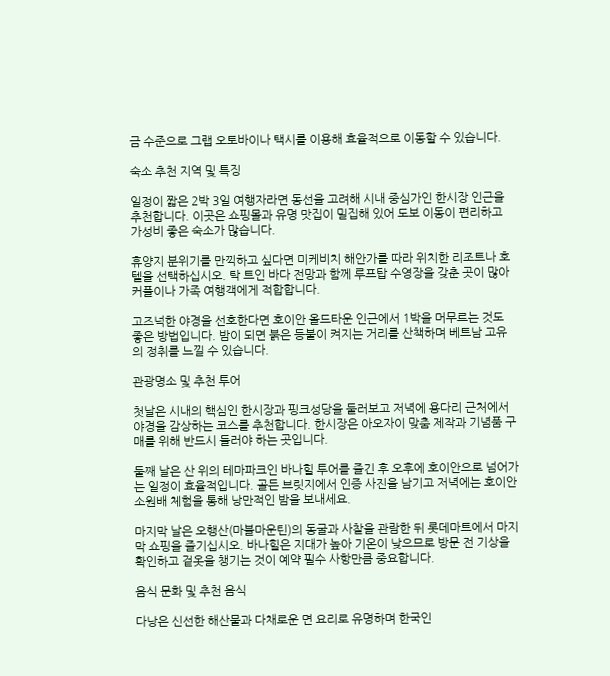금 수준으로 그랩 오토바이나 택시를 이용해 효율적으로 이동할 수 있습니다.

숙소 추천 지역 및 특징

일정이 짧은 2박 3일 여행자라면 동선을 고려해 시내 중심가인 한시장 인근을 추천합니다. 이곳은 쇼핑몰과 유명 맛집이 밀집해 있어 도보 이동이 편리하고 가성비 좋은 숙소가 많습니다.

휴양지 분위기를 만끽하고 싶다면 미케비치 해안가를 따라 위치한 리조트나 호텔을 선택하십시오. 탁 트인 바다 전망과 함께 루프탑 수영장을 갖춘 곳이 많아 커플이나 가족 여행객에게 적합합니다.

고즈넉한 야경을 선호한다면 호이안 올드타운 인근에서 1박을 머무르는 것도 좋은 방법입니다. 밤이 되면 붉은 등불이 켜지는 거리를 산책하며 베트남 고유의 정취를 느낄 수 있습니다.

관광명소 및 추천 투어

첫날은 시내의 핵심인 한시장과 핑크성당을 둘러보고 저녁에 용다리 근처에서 야경을 감상하는 코스를 추천합니다. 한시장은 아오자이 맞춤 제작과 기념품 구매를 위해 반드시 들러야 하는 곳입니다.

둘째 날은 산 위의 테마파크인 바나힐 투어를 즐긴 후 오후에 호이안으로 넘어가는 일정이 효율적입니다. 골든 브릿지에서 인증 사진을 남기고 저녁에는 호이안 소원배 체험을 통해 낭만적인 밤을 보내세요.

마지막 날은 오행산(마블마운틴)의 동굴과 사찰을 관람한 뒤 롯데마트에서 마지막 쇼핑을 즐기십시오. 바나힐은 지대가 높아 기온이 낮으므로 방문 전 기상을 확인하고 겉옷을 챙기는 것이 예약 필수 사항만큼 중요합니다.

음식 문화 및 추천 음식

다낭은 신선한 해산물과 다채로운 면 요리로 유명하며 한국인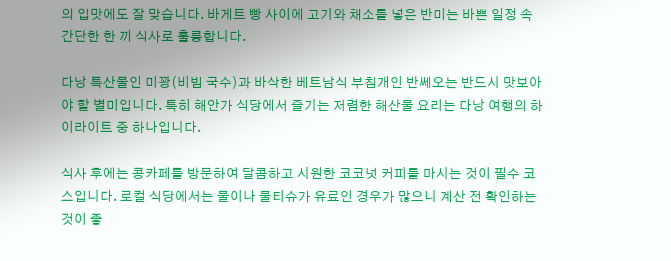의 입맛에도 잘 맞습니다. 바게트 빵 사이에 고기와 채소를 넣은 반미는 바쁜 일정 속 간단한 한 끼 식사로 훌륭합니다.

다낭 특산물인 미꽝(비빔 국수)과 바삭한 베트남식 부침개인 반쎄오는 반드시 맛보아야 할 별미입니다. 특히 해안가 식당에서 즐기는 저렴한 해산물 요리는 다낭 여행의 하이라이트 중 하나입니다.

식사 후에는 콩카페를 방문하여 달콤하고 시원한 코코넛 커피를 마시는 것이 필수 코스입니다. 로컬 식당에서는 물이나 물티슈가 유료인 경우가 많으니 계산 전 확인하는 것이 좋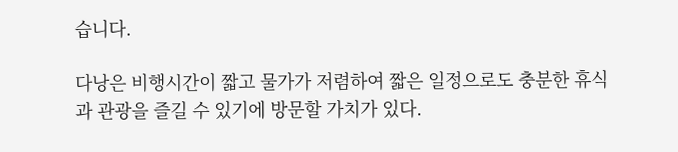습니다.

다낭은 비행시간이 짧고 물가가 저렴하여 짧은 일정으로도 충분한 휴식과 관광을 즐길 수 있기에 방문할 가치가 있다.